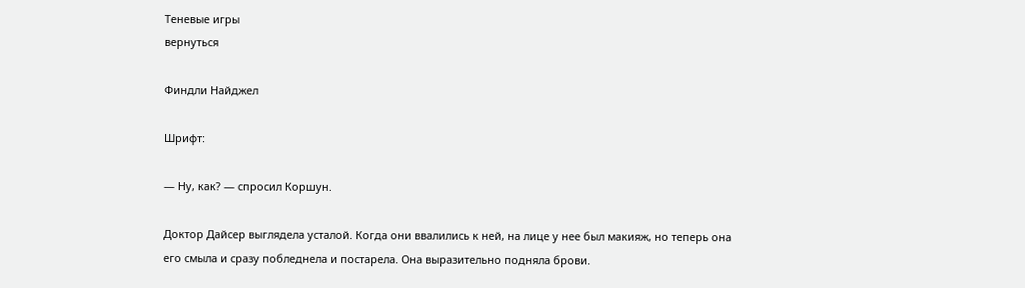Теневые игры
вернуться

Финдли Найджел

Шрифт:

— Ну, как? — спросил Коршун.

Доктор Дайсер выглядела усталой. Когда они ввалились к ней, на лице у нее был макияж, но теперь она его смыла и сразу побледнела и постарела. Она выразительно подняла брови.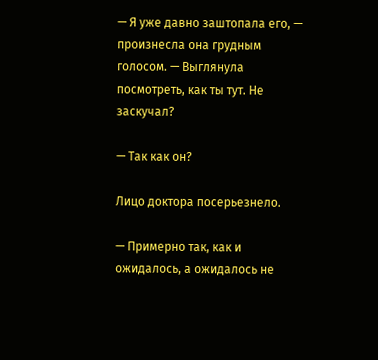— Я уже давно заштопала его, — произнесла она грудным голосом. — Выглянула посмотреть, как ты тут. Не заскучал?

— Так как он?

Лицо доктора посерьезнело.

— Примерно так, как и ожидалось, а ожидалось не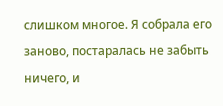слишком многое. Я собрала его заново, постаралась не забыть ничего, и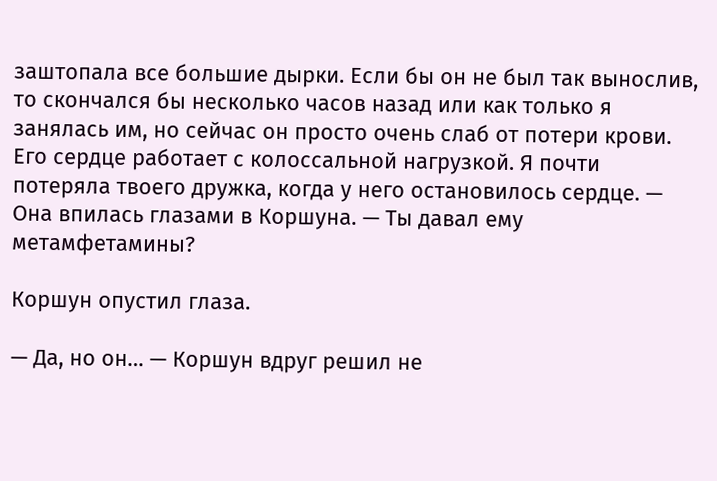заштопала все большие дырки. Если бы он не был так вынослив, то скончался бы несколько часов назад или как только я занялась им, но сейчас он просто очень слаб от потери крови. Его сердце работает с колоссальной нагрузкой. Я почти потеряла твоего дружка, когда у него остановилось сердце. — Она впилась глазами в Коршуна. — Ты давал ему метамфетамины?

Коршун опустил глаза.

— Да, но он… — Коршун вдруг решил не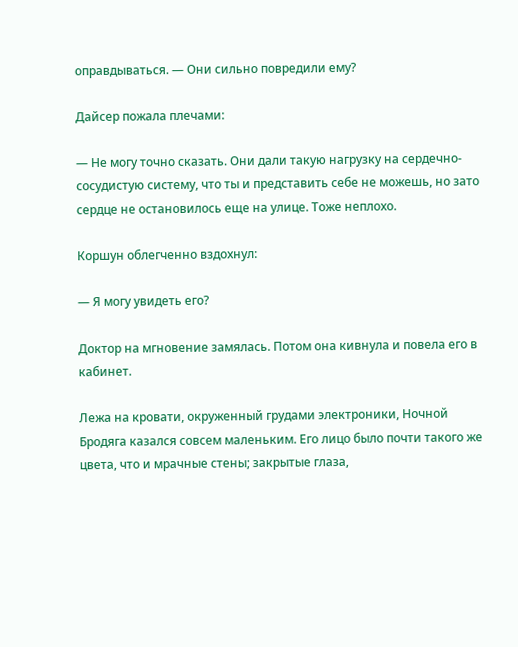оправдываться. — Они сильно повредили ему?

Дайсер пожала плечами:

— Не могу точно сказать. Они дали такую нагрузку на сердечно-сосудистую систему, что ты и представить себе не можешь, но зато сердце не остановилось еще на улице. Тоже неплохо.

Коршун облегченно вздохнул:

— Я могу увидеть его?

Доктор на мгновение замялась. Потом она кивнула и повела его в кабинет.

Лежа на кровати, окруженный грудами электроники, Ночной Бродяга казался совсем маленьким. Его лицо было почти такого же цвета, что и мрачные стены; закрытые глаза,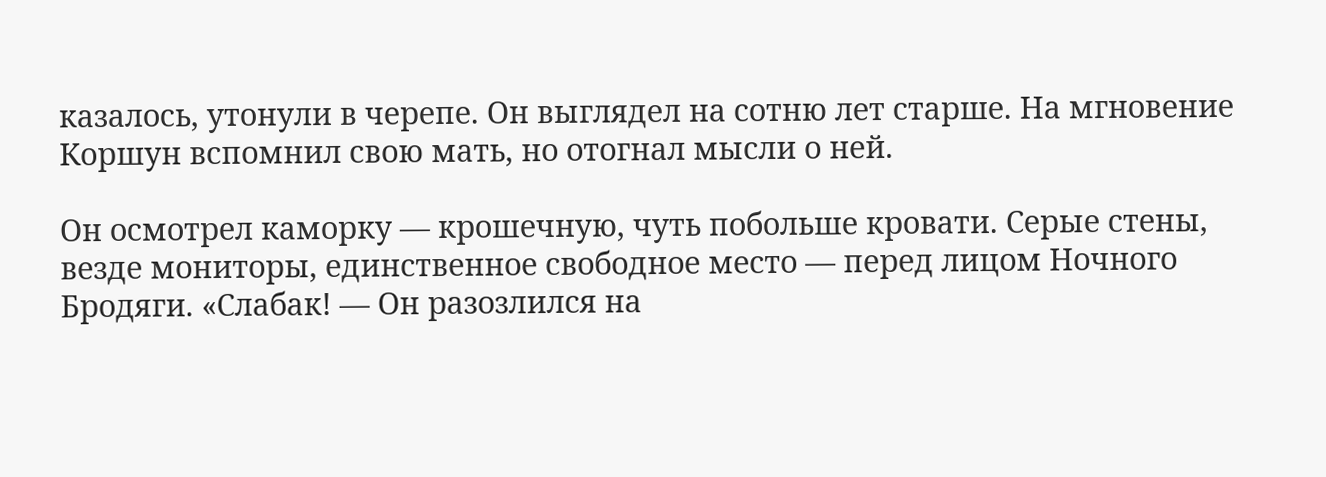казалось, утонули в черепе. Он выглядел на сотню лет старше. На мгновение Коршун вспомнил свою мать, но отогнал мысли о ней.

Он осмотрел каморку — крошечную, чуть побольше кровати. Серые стены, везде мониторы, единственное свободное место — перед лицом Ночного Бродяги. «Слабак! — Он разозлился на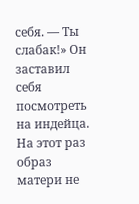себя. — Ты слабак!» Он заставил себя посмотреть на индейца. На этот раз образ матери не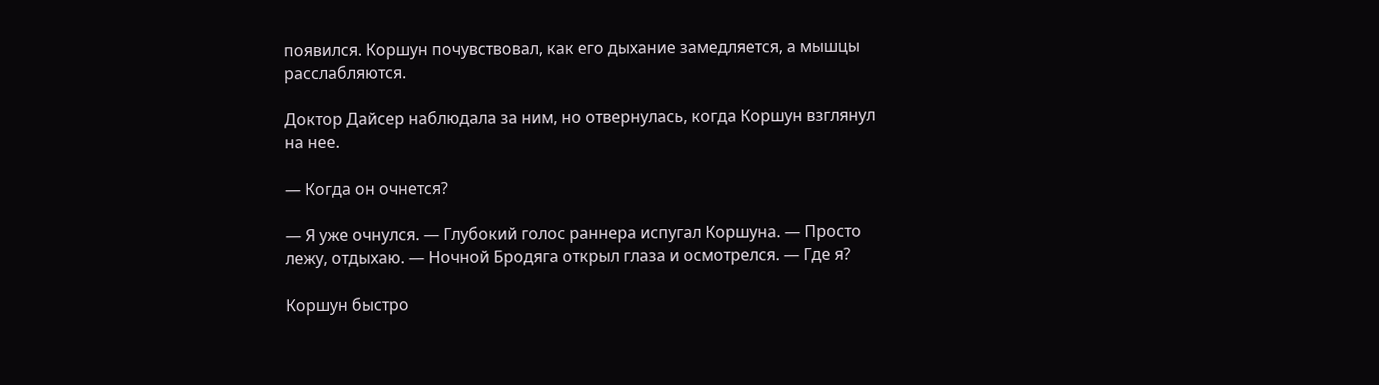появился. Коршун почувствовал, как его дыхание замедляется, а мышцы расслабляются.

Доктор Дайсер наблюдала за ним, но отвернулась, когда Коршун взглянул на нее.

— Когда он очнется?

— Я уже очнулся. — Глубокий голос раннера испугал Коршуна. — Просто лежу, отдыхаю. — Ночной Бродяга открыл глаза и осмотрелся. — Где я?

Коршун быстро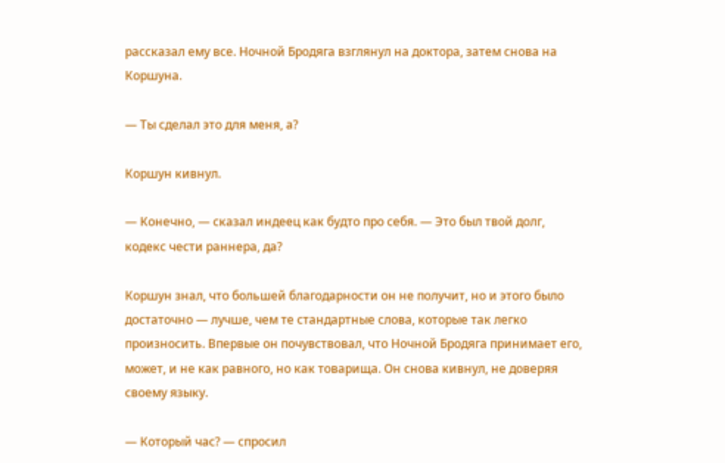рассказал ему все. Ночной Бродяга взглянул на доктора, затем снова на Коршуна.

— Ты сделал это для меня, а?

Коршун кивнул.

— Конечно, — сказал индеец как будто про себя. — Это был твой долг, кодекс чести раннера, да?

Коршун знал, что большей благодарности он не получит, но и этого было достаточно — лучше, чем те стандартные слова, которые так легко произносить. Впервые он почувствовал, что Ночной Бродяга принимает его, может, и не как равного, но как товарища. Он снова кивнул, не доверяя своему языку.

— Который час? — спросил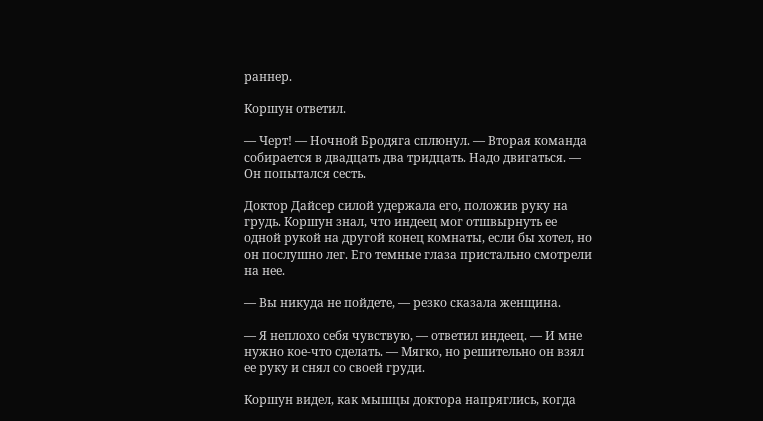раннер.

Коршун ответил.

— Черт! — Ночной Бродяга сплюнул. — Вторая команда собирается в двадцать два тридцать. Надо двигаться. — Он попытался сесть.

Доктор Дайсер силой удержала его, положив руку на грудь. Коршун знал, что индеец мог отшвырнуть ее одной рукой на другой конец комнаты, если бы хотел, но он послушно лег. Его темные глаза пристально смотрели на нее.

— Вы никуда не пойдете, — резко сказала женщина.

— Я неплохо себя чувствую, — ответил индеец. — И мне нужно кое-что сделать. — Мягко, но решительно он взял ее руку и снял со своей груди.

Коршун видел, как мышцы доктора напряглись, когда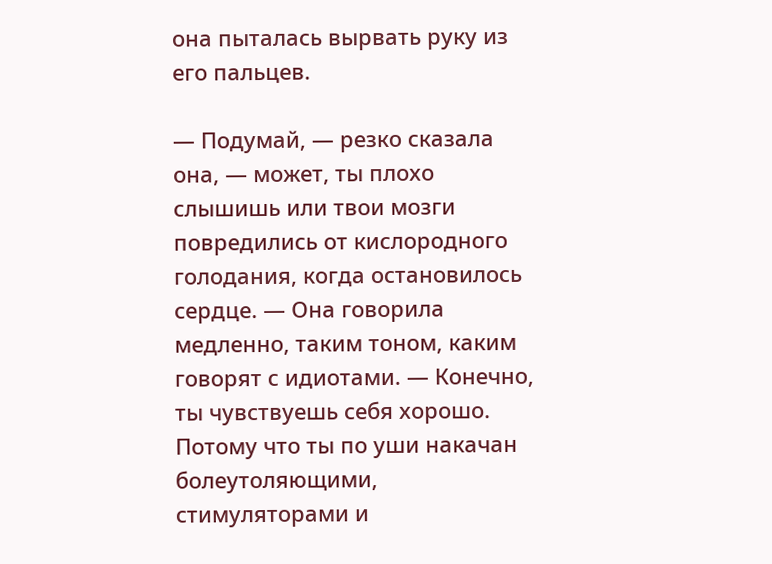она пыталась вырвать руку из его пальцев.

— Подумай, — резко сказала она, — может, ты плохо слышишь или твои мозги повредились от кислородного голодания, когда остановилось сердце. — Она говорила медленно, таким тоном, каким говорят с идиотами. — Конечно, ты чувствуешь себя хорошо. Потому что ты по уши накачан болеутоляющими, стимуляторами и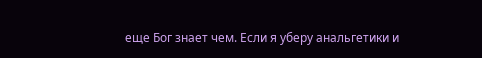еще Бог знает чем. Если я уберу анальгетики и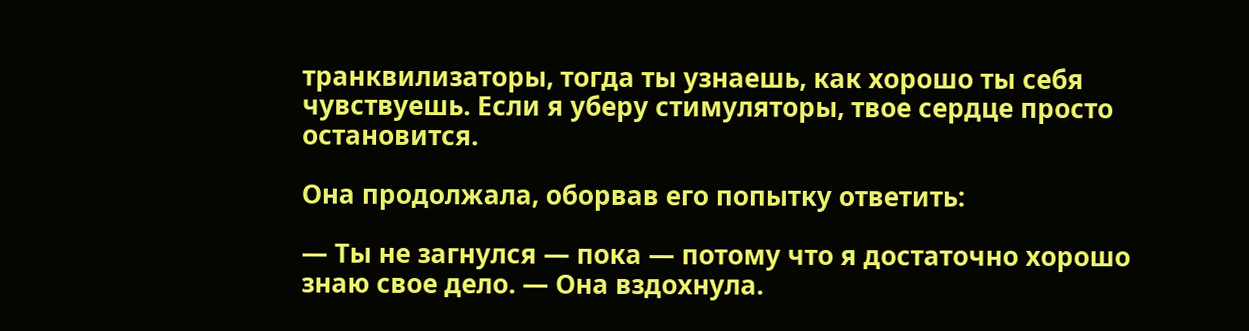транквилизаторы, тогда ты узнаешь, как хорошо ты себя чувствуешь. Если я уберу стимуляторы, твое сердце просто остановится.

Она продолжала, оборвав его попытку ответить:

— Ты не загнулся — пока — потому что я достаточно хорошо знаю свое дело. — Она вздохнула.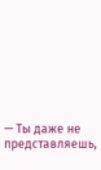— Ты даже не представляешь,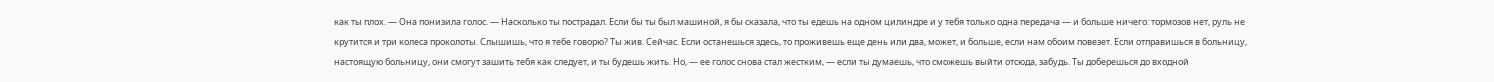как ты плох. — Она понизила голос. — Насколько ты пострадал. Если бы ты был машиной, я бы сказала, что ты едешь на одном цилиндре и у тебя только одна передача — и больше ничего: тормозов нет, руль не крутится и три колеса проколоты. Слышишь, что я тебе говорю? Ты жив. Сейчас. Если останешься здесь, то проживешь еще день или два, может, и больше, если нам обоим повезет. Если отправишься в больницу, настоящую больницу, они смогут зашить тебя как следует, и ты будешь жить. Но, — ее голос снова стал жестким, — если ты думаешь, что сможешь выйти отсюда, забудь. Ты доберешься до входной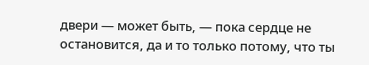двери — может быть, — пока сердце не остановится, да и то только потому, что ты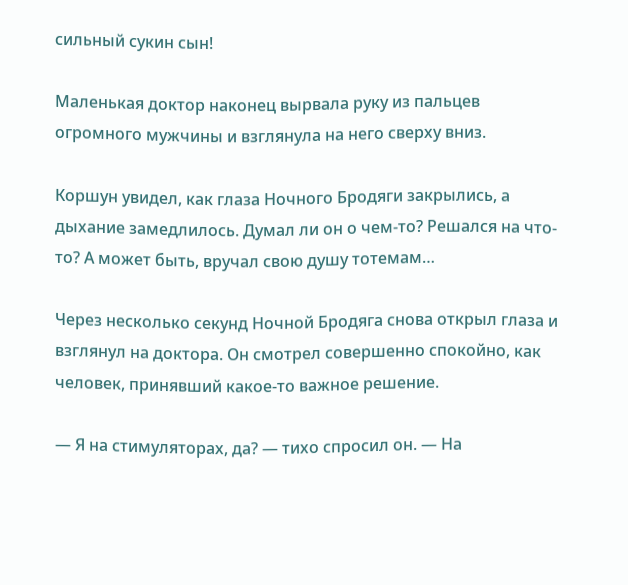сильный сукин сын!

Маленькая доктор наконец вырвала руку из пальцев огромного мужчины и взглянула на него сверху вниз.

Коршун увидел, как глаза Ночного Бродяги закрылись, а дыхание замедлилось. Думал ли он о чем-то? Решался на что-то? А может быть, вручал свою душу тотемам…

Через несколько секунд Ночной Бродяга снова открыл глаза и взглянул на доктора. Он смотрел совершенно спокойно, как человек, принявший какое-то важное решение.

— Я на стимуляторах, да? — тихо спросил он. — На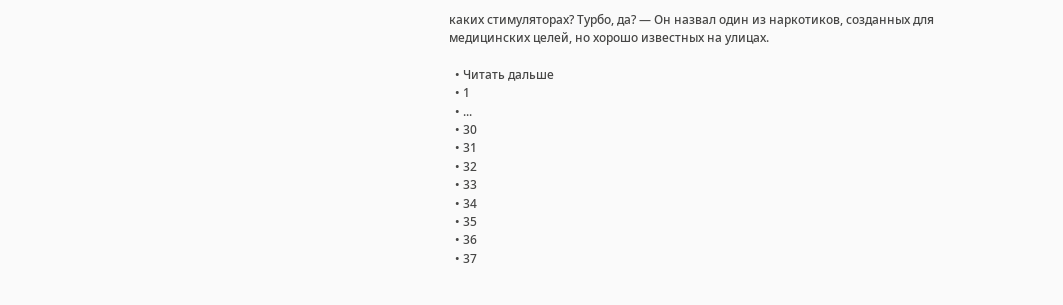каких стимуляторах? Турбо, да? — Он назвал один из наркотиков, созданных для медицинских целей, но хорошо известных на улицах.

  • Читать дальше
  • 1
  • ...
  • 30
  • 31
  • 32
  • 33
  • 34
  • 35
  • 36
  • 37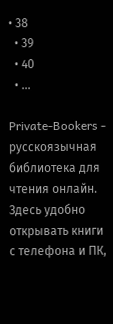• 38
  • 39
  • 40
  • ...

Private-Bookers - русскоязычная библиотека для чтения онлайн. Здесь удобно открывать книги с телефона и ПК,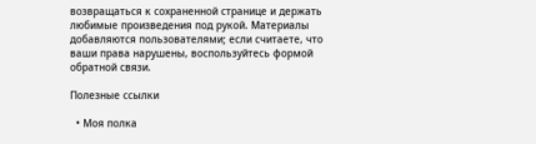возвращаться к сохраненной странице и держать любимые произведения под рукой. Материалы добавляются пользователями; если считаете, что ваши права нарушены, воспользуйтесь формой обратной связи.

Полезные ссылки

  • Моя полка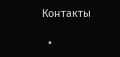Контакты

  •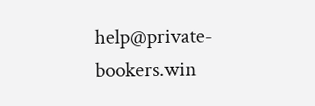help@private-bookers.win